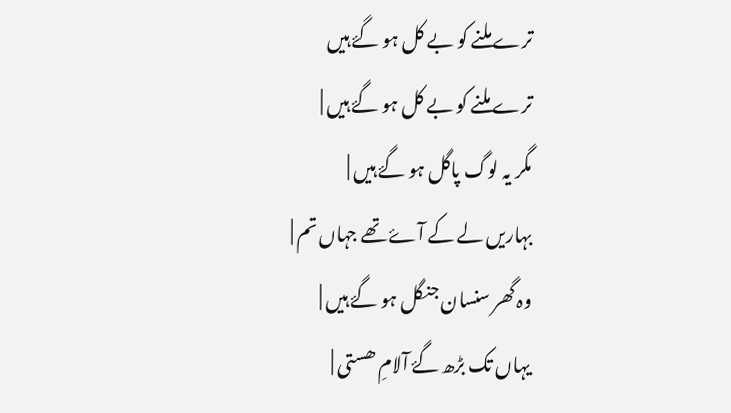ترے ملنے کو بے کل ہو گۓ ہیں
ترے ملنے کو بے کل ہو گۓ ہیں |
مگر یہ لوگ پاگل ہو گۓ ہیں |
بہاریں لے کے آۓ تھے جہاں تم |
وہ گھر سنسان جنگل ہو گۓ ہیں |
یہاں تک بڑھ گۓ آلامِ ھستی |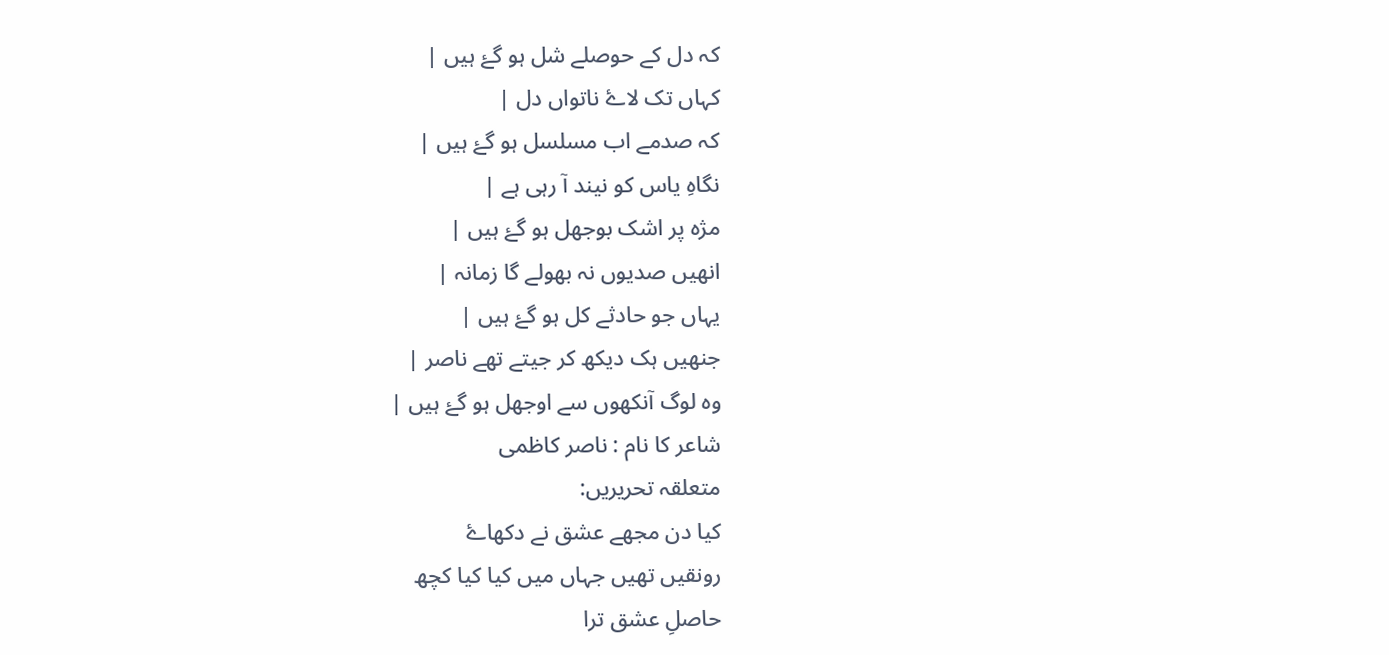کہ دل کے حوصلے شل ہو گۓ ہیں |
کہاں تک لاۓ ناتواں دل |
کہ صدمے اب مسلسل ہو گۓ ہیں |
نگاہِ یاس کو نیند آ رہی ہے |
مژہ پر اشک بوجھل ہو گۓ ہیں |
انھیں صدیوں نہ بھولے گا زمانہ |
یہاں جو حادثے کل ہو گۓ ہیں |
جنھیں ہک دیکھ کر جیتے تھے ناصر |
وہ لوگ آنکھوں سے اوجھل ہو گۓ ہیں |
شاعر کا نام : ناصر کاظمی
متعلقہ تحریریں:
کیا دن مجھے عشق نے دکھاۓ
رونقیں تھیں جہاں میں کیا کیا کچھ
حاصلِ عشق ترا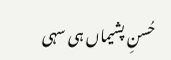حُسنِ پشیماں ہی سہی